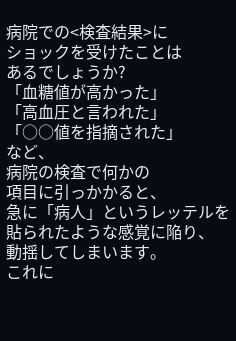病院での<検査結果>に
ショックを受けたことは
あるでしょうか?
「血糖値が高かった」
「高血圧と言われた」
「○○値を指摘された」
など、
病院の検査で何かの
項目に引っかかると、
急に「病人」というレッテルを
貼られたような感覚に陥り、
動揺してしまいます。
これに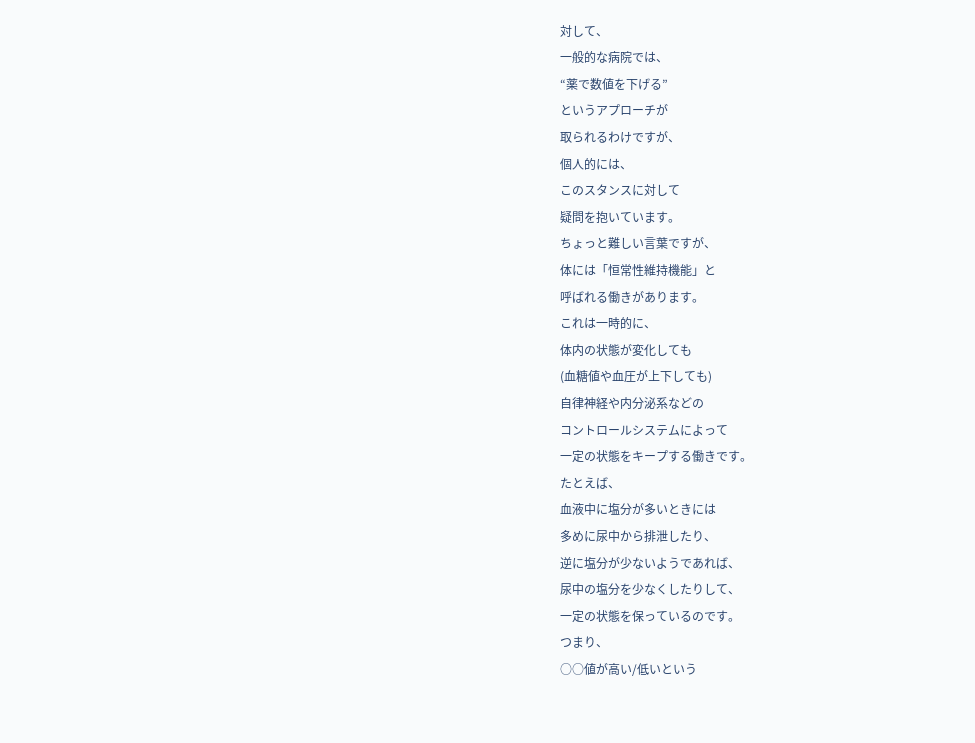対して、
一般的な病院では、
“薬で数値を下げる”
というアプローチが
取られるわけですが、
個人的には、
このスタンスに対して
疑問を抱いています。
ちょっと難しい言葉ですが、
体には「恒常性維持機能」と
呼ばれる働きがあります。
これは一時的に、
体内の状態が変化しても
(血糖値や血圧が上下しても)
自律神経や内分泌系などの
コントロールシステムによって
一定の状態をキープする働きです。
たとえば、
血液中に塩分が多いときには
多めに尿中から排泄したり、
逆に塩分が少ないようであれば、
尿中の塩分を少なくしたりして、
一定の状態を保っているのです。
つまり、
○○値が高い/低いという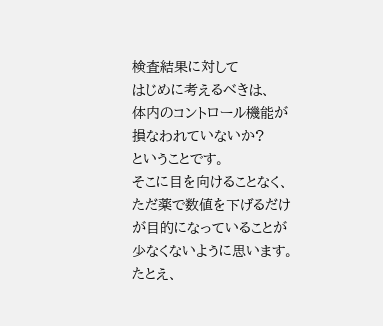検査結果に対して
はじめに考えるべきは、
体内のコントロール機能が
損なわれていないか?
ということです。
そこに目を向けることなく、
ただ薬で数値を下げるだけ
が目的になっていることが
少なくないように思います。
たとえ、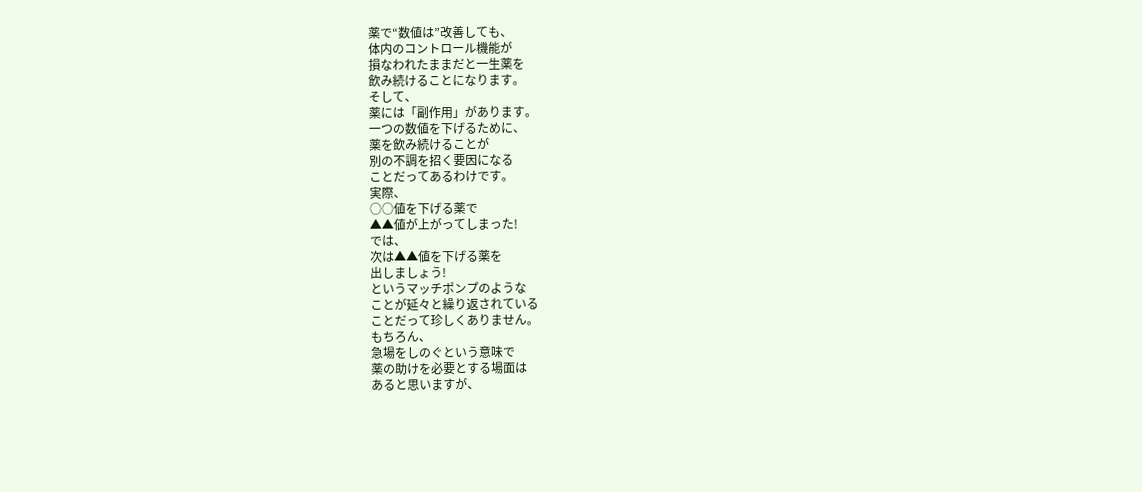薬で“数値は”改善しても、
体内のコントロール機能が
損なわれたままだと一生薬を
飲み続けることになります。
そして、
薬には「副作用」があります。
一つの数値を下げるために、
薬を飲み続けることが
別の不調を招く要因になる
ことだってあるわけです。
実際、
○○値を下げる薬で
▲▲値が上がってしまった!
では、
次は▲▲値を下げる薬を
出しましょう!
というマッチポンプのような
ことが延々と繰り返されている
ことだって珍しくありません。
もちろん、
急場をしのぐという意味で
薬の助けを必要とする場面は
あると思いますが、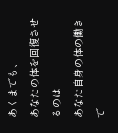あくまでも、
あなたの体を回復させるのは
あなた自身の体の働きで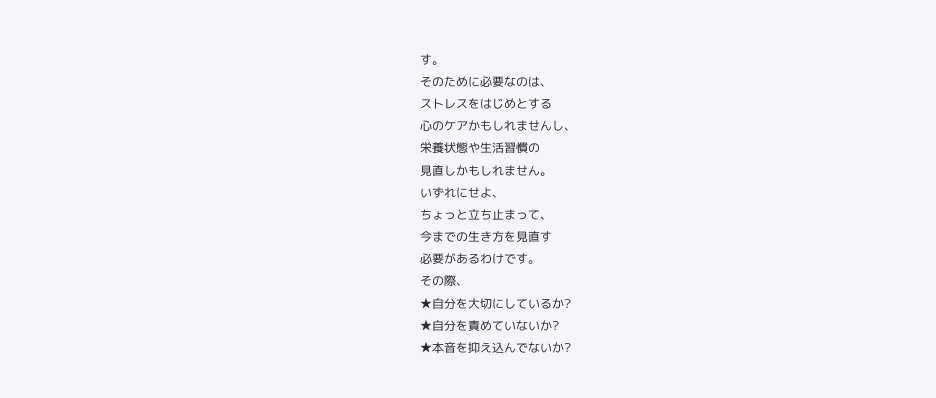す。
そのために必要なのは、
ストレスをはじめとする
心のケアかもしれませんし、
栄養状態や生活習慣の
見直しかもしれません。
いずれにせよ、
ちょっと立ち止まって、
今までの生き方を見直す
必要があるわけです。
その際、
★自分を大切にしているか?
★自分を責めていないか?
★本音を抑え込んでないか?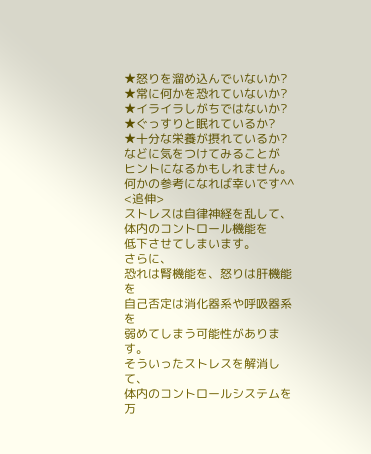★怒りを溜め込んでいないか?
★常に何かを恐れていないか?
★イライラしがちではないか?
★ぐっすりと眠れているか?
★十分な栄養が摂れているか?
などに気をつけてみることが
ヒントになるかもしれません。
何かの参考になれば幸いです^^
<追伸>
ストレスは自律神経を乱して、
体内のコントロール機能を
低下させてしまいます。
さらに、
恐れは腎機能を、怒りは肝機能を
自己否定は消化器系や呼吸器系を
弱めてしまう可能性があります。
そういったストレスを解消して、
体内のコントロールシステムを
万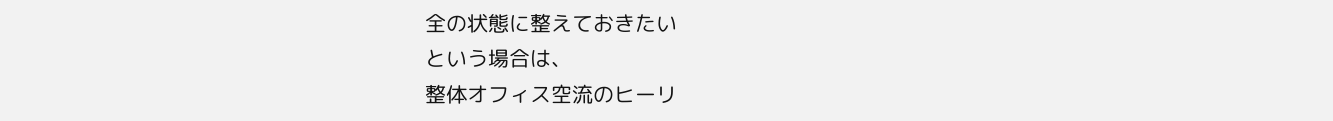全の状態に整えておきたい
という場合は、
整体オフィス空流のヒーリ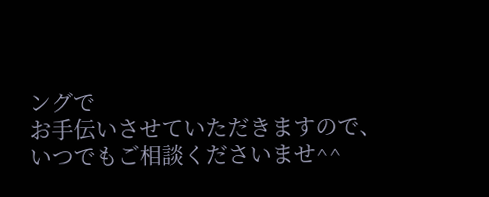ングで
お手伝いさせていただきますので、
いつでもご相談くださいませ^^